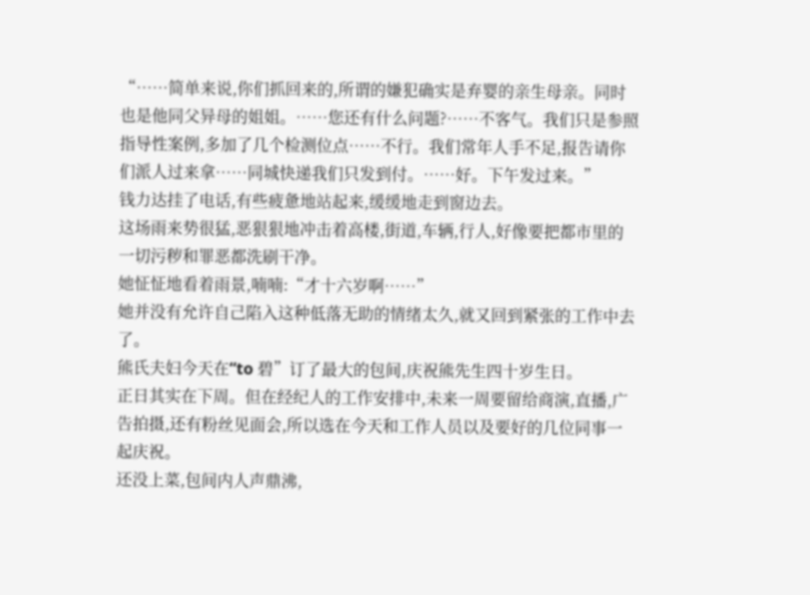“……简单来说,你们抓回来的,所谓的嫌犯确实是弃婴的亲生母亲。同时也是他同父异母的姐姐。……您还有什么问题?……不客气。我们只是参照指导性案例,多加了几个检测位点……不行。我们常年人手不足,报告请你们派人过来拿……同城快递我们只发到付。……好。下午发过来。”
钱力达挂了电话,有些疲惫地站起来,缓缓地走到窗边去。
这场雨来势很猛,恶狠狠地冲击着高楼,街道,车辆,行人,好像要把都市里的一切污秽和罪恶都洗刷干净。
她怔怔地看着雨景,喃喃:“才十六岁啊……”
她并没有允许自己陷入这种低落无助的情绪太久,就又回到紧张的工作中去了。
熊氏夫妇今天在“to 碧”订了最大的包间,庆祝熊先生四十岁生日。
正日其实在下周。但在经纪人的工作安排中,未来一周要留给商演,直播,广告拍摄,还有粉丝见面会,所以选在今天和工作人员以及要好的几位同事一起庆祝。
还没上菜,包间内人声鼎沸,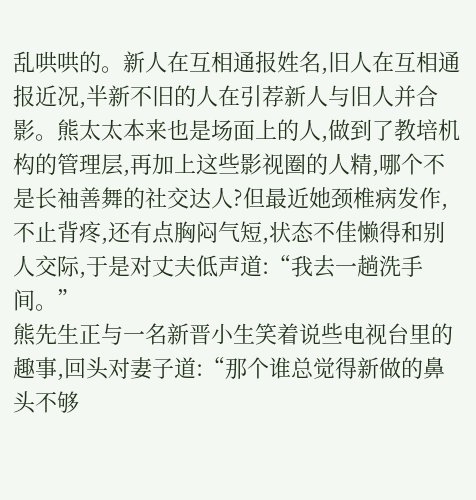乱哄哄的。新人在互相通报姓名,旧人在互相通报近况,半新不旧的人在引荐新人与旧人并合影。熊太太本来也是场面上的人,做到了教培机构的管理层,再加上这些影视圈的人精,哪个不是长袖善舞的社交达人?但最近她颈椎病发作,不止背疼,还有点胸闷气短,状态不佳懒得和别人交际,于是对丈夫低声道:“我去一趟洗手间。”
熊先生正与一名新晋小生笑着说些电视台里的趣事,回头对妻子道:“那个谁总觉得新做的鼻头不够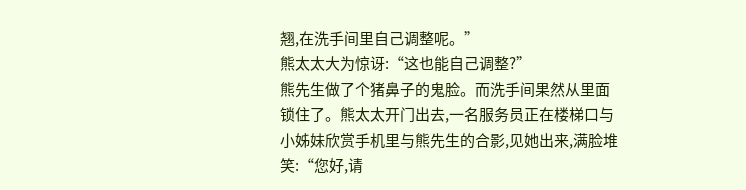翘,在洗手间里自己调整呢。”
熊太太大为惊讶:“这也能自己调整?”
熊先生做了个猪鼻子的鬼脸。而洗手间果然从里面锁住了。熊太太开门出去,一名服务员正在楼梯口与小姊妹欣赏手机里与熊先生的合影,见她出来,满脸堆笑:“您好,请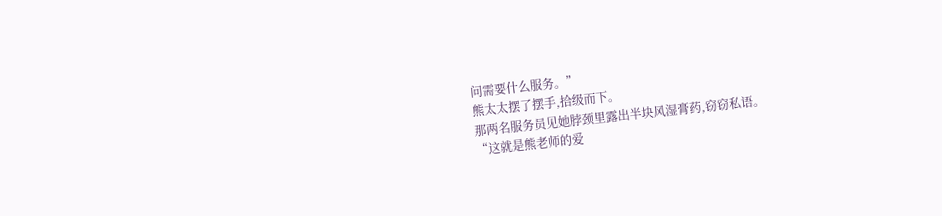问需要什么服务。”
熊太太摆了摆手,拾级而下。
那两名服务员见她脖颈里露出半块风湿膏药,窃窃私语。
“这就是熊老师的爱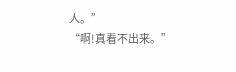人。”
“啊!真看不出来。”